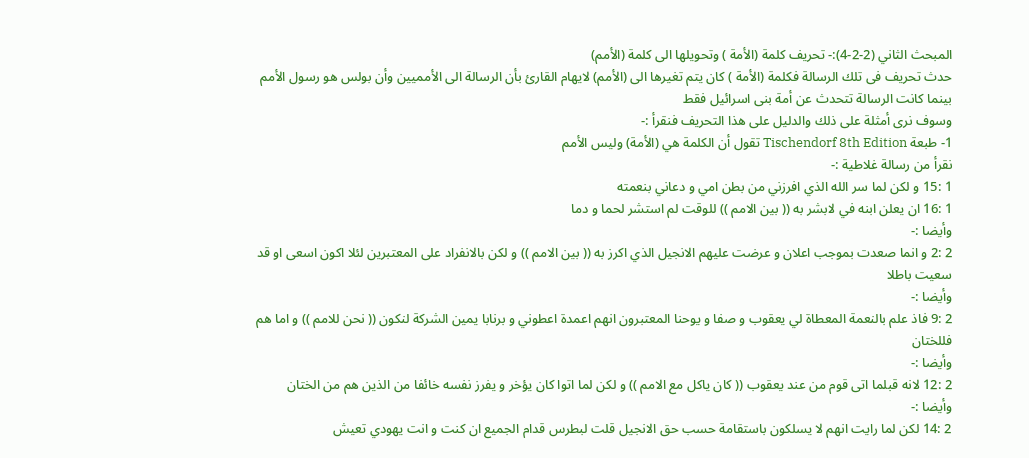المبحث الثاني (2-2-4):- تحريف كلمة (الأمة ) وتحويلها الى كلمة (الأمم)
حدث تحريف فى تلك الرسالة فكلمة (الأمة ) كان يتم تغيرها الى (الأمم) لايهام القارئ بأن الرسالة الى الأمميين وأن بولس هو رسول الأمم بينما كانت الرسالة تتحدث عن أمة بنى اسرائيل فقط
وسوف نرى أمثلة على ذلك والدليل على هذا التحريف فنقرأ :-
1- طبعة Tischendorf 8th Edition تقول أن الكلمة هي (الأمة) وليس الأمم
نقرأ من رسالة غلاطية :-
1 :15 و لكن لما سر الله الذي افرزني من بطن امي و دعاني بنعمته
1 :16 ان يعلن ابنه في لابشر به (( بين الامم )) للوقت لم استشر لحما و دما
وأيضا :-
2 :2 و انما صعدت بموجب اعلان و عرضت عليهم الانجيل الذي اكرز به (( بين الامم )) و لكن بالانفراد على المعتبرين لئلا اكون اسعى او قد سعيت باطلا
وأيضا :-
2 :9 فاذ علم بالنعمة المعطاة لي يعقوب و صفا و يوحنا المعتبرون انهم اعمدة اعطوني و برنابا يمين الشركة لنكون (( نحن للامم )) و اما هم فللختان
وأيضا :-
2 :12 لانه قبلما اتى قوم من عند يعقوب (( كان ياكل مع الامم )) و لكن لما اتوا كان يؤخر و يفرز نفسه خائفا من الذين هم من الختان
وأيضا :-
2 :14 لكن لما رايت انهم لا يسلكون باستقامة حسب حق الانجيل قلت لبطرس قدام الجميع ان كنت و انت يهودي تعيش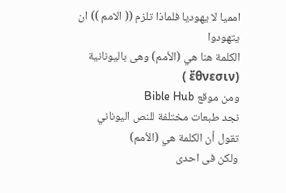امميا لا يهوديا فلماذا تلزم (( الامم )) ان يتهودوا
الكلمة هنا هي (الأمم) وهى باليونانية (ἔθνεσιν )
ومن موقع Bible Hub
نجد طبعات مختلفة للنص اليوناني تقول أن الكلمة هي (الأمم)
ولكن فى احدى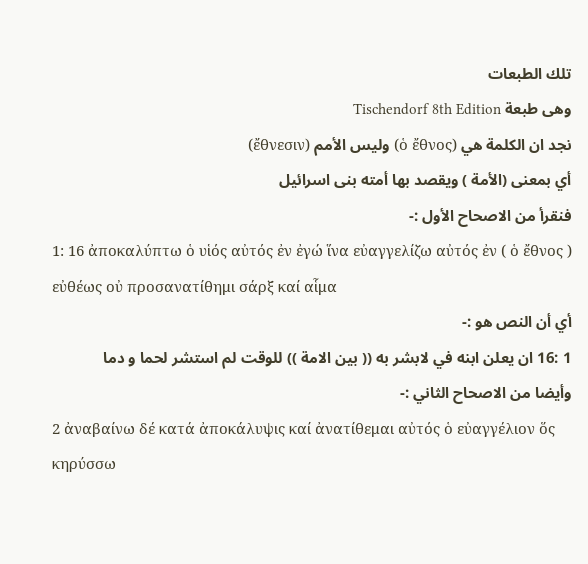تلك الطبعات
وهى طبعة Tischendorf 8th Edition
نجد ان الكلمة هي (ὁ ἔθνος) وليس الأمم (ἔθνεσιν)
أي بمعنى (الأمة ) ويقصد بها أمته بنى اسرائيل
فنقرأ من الاصحاح الأول :-
1: 16 ἀποκαλύπτω ὁ υἱός αὐτός ἐν ἐγώ ἵνα εὐαγγελίζω αὐτός ἐν ( ὁ ἔθνος ) εὐθέως οὐ προσανατίθημι σάρξ καί αἷμα
أي أن النص هو :-
1 :16 ان يعلن ابنه في لابشر به (( بين الامة )) للوقت لم استشر لحما و دما
وأيضا من الاصحاح الثاني :-
2 ἀναβαίνω δέ κατά ἀποκάλυψις καί ἀνατίθεμαι αὐτός ὁ εὐαγγέλιον ὅς κηρύσσω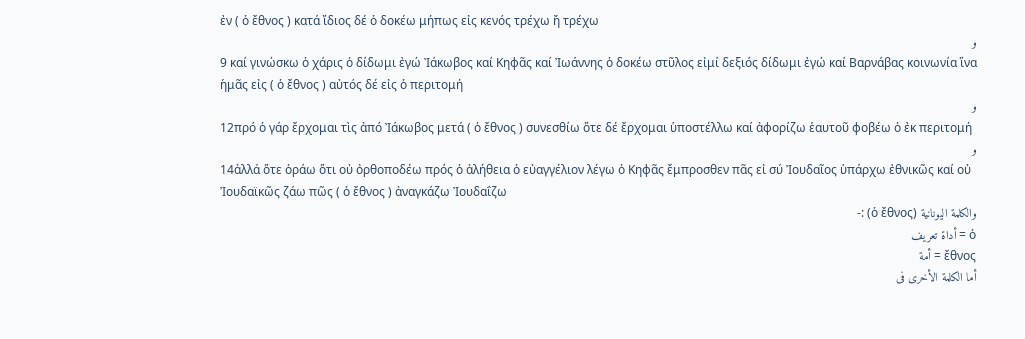ἐν ( ὁ ἔθνος ) κατά ἴδιος δέ ὁ δοκέω μήπως εἰς κενός τρέχω ἤ τρέχω
و
9 καί γινώσκω ὁ χάρις ὁ δίδωμι ἐγώ Ἰάκωβος καί Κηφᾶς καί Ἰωάννης ὁ δοκέω στῦλος εἰμί δεξιός δίδωμι ἐγώ καί Βαρνάβας κοινωνία ἵνα ἡμᾶς εἰς ( ὁ ἔθνος ) αὐτός δέ εἰς ὁ περιτομή
و
12πρό ὁ γάρ ἔρχομαι τὶς ἀπό Ἰάκωβος μετά ( ὁ ἔθνος ) συνεσθίω ὅτε δέ ἔρχομαι ὑποστέλλω καί ἀφορίζω ἑαυτοῦ φοβέω ὁ ἐκ περιτομή
و
14ἀλλά ὅτε ὁράω ὅτι οὐ ὀρθοποδέω πρός ὁ ἀλήθεια ὁ εὐαγγέλιον λέγω ὁ Κηφᾶς ἔμπροσθεν πᾶς εἰ σύ Ἰουδαῖος ὑπάρχω ἐθνικῶς καί οὐ Ἰουδαϊκῶς ζάω πῶς ( ὁ ἔθνος ) ἀναγκάζω Ἰουδαΐζω
والكلمة اليونانية (ὁ ἔθνος) :-
ὁ = أداة تعريف
ἔθνος = أمة
أما الكلمة الأخرى فى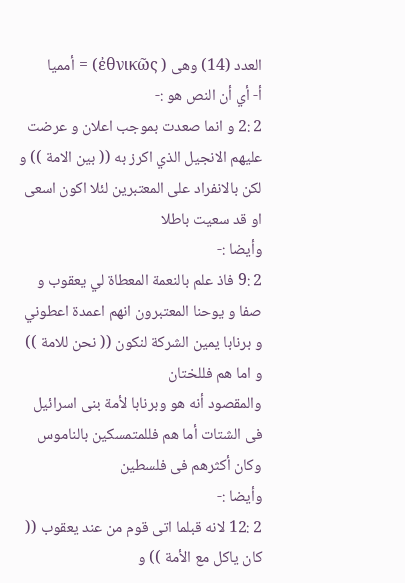العدد (14) وهى ( ἐθνικῶς) = أمميا
أ- أي أن النص هو :-
2 :2 و انما صعدت بموجب اعلان و عرضت عليهم الانجيل الذي اكرز به (( بين الامة )) و لكن بالانفراد على المعتبرين لئلا اكون اسعى او قد سعيت باطلا
وأيضا :-
2 :9 فاذ علم بالنعمة المعطاة لي يعقوب و صفا و يوحنا المعتبرون انهم اعمدة اعطوني و برنابا يمين الشركة لنكون (( نحن للامة )) و اما هم فللختان
والمقصود أنه هو وبرنابا لأمة بنى اسرائيل فى الشتات أما هم فللمتمسكين بالناموس وكان أكثرهم فى فلسطين
وأيضا :-
2 :12 لانه قبلما اتى قوم من عند يعقوب (( كان ياكل مع الأمة )) و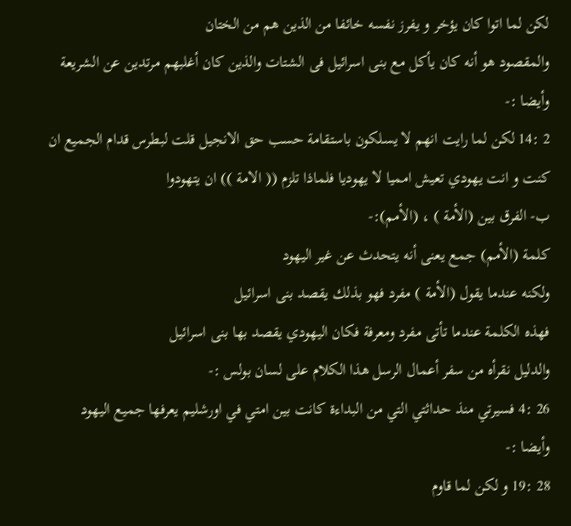لكن لما اتوا كان يؤخر و يفرز نفسه خائفا من الذين هم من الختان
والمقصود هو أنه كان يأكل مع بنى اسرائيل فى الشتات والذين كان أغلبهم مرتدين عن الشريعة
وأيضا :-
2 :14 لكن لما رايت انهم لا يسلكون باستقامة حسب حق الانجيل قلت لبطرس قدام الجميع ان كنت و انت يهودي تعيش امميا لا يهوديا فلماذا تلزم (( الامة )) ان يتهودوا
ب- الفرق بين (الأمة ) ، (الأمم):-
كلمة (الأمم) جمع يعنى أنه يتحدث عن غير اليهود
ولكنه عندما يقول (الأمة ) مفرد فهو بذلك يقصد بنى اسرائيل
فهذه الكلمة عندما تأتى مفرد ومعرفة فكان اليهودي يقصد بها بنى اسرائيل
والدليل نقرأه من سفر أعمال الرسل هذا الكلام على لسان بولس :-
26 :4 فسيرتي منذ حداثتي التي من البداءة كانت بين امتي في اورشليم يعرفها جميع اليهود
وأيضا :-
28 :19 و لكن لما قاوم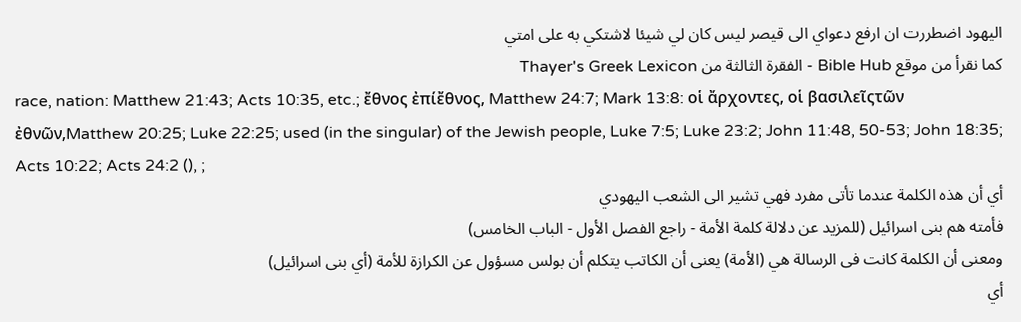اليهود اضطررت ان ارفع دعواي الى قيصر ليس كان لي شيئا لاشتكي به على امتي
كما نقرأ من موقع Bible Hub - الفقرة الثالثة من Thayer's Greek Lexicon
race, nation: Matthew 21:43; Acts 10:35, etc.; ἔθνος ἐπίἔθνος, Matthew 24:7; Mark 13:8: οἱ ἄρχοντες, οἱ βασιλεῖςτῶν ἐθνῶν,Matthew 20:25; Luke 22:25; used (in the singular) of the Jewish people, Luke 7:5; Luke 23:2; John 11:48, 50-53; John 18:35; Acts 10:22; Acts 24:2 (), ;
أي أن هذه الكلمة عندما تأتى مفرد فهي تشير الى الشعب اليهودي
فأمته هم بنى اسرائيل (للمزيد عن دلالة كلمة الأمة - راجع الفصل الأول - الباب الخامس)
ومعنى أن الكلمة كانت فى الرسالة هي (الأمة) يعنى أن الكاتب يتكلم أن بولس مسؤول عن الكرازة للأمة (أي بنى اسرائيل)
أي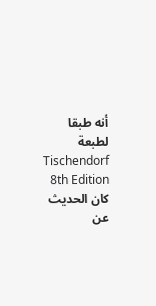أنه طبقا لطبعة Tischendorf 8th Edition كان الحديث عن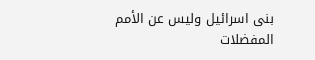بنى اسرائيل وليس عن الأمم
المفضلات